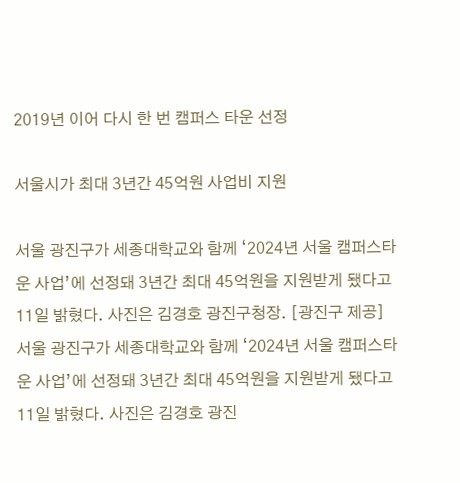2019년 이어 다시 한 번 캠퍼스 타운 선정

서울시가 최대 3년간 45억원 사업비 지원

서울 광진구가 세종대학교와 함께 ‘2024년 서울 캠퍼스타운 사업’에 선정돼 3년간 최대 45억원을 지원받게 됐다고 11일 밝혔다. 사진은 김경호 광진구청장. [광진구 제공]
서울 광진구가 세종대학교와 함께 ‘2024년 서울 캠퍼스타운 사업’에 선정돼 3년간 최대 45억원을 지원받게 됐다고 11일 밝혔다. 사진은 김경호 광진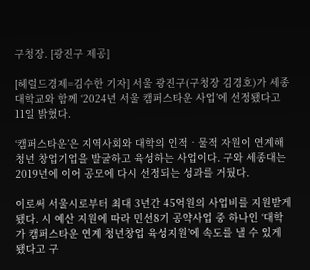구청장. [광진구 제공]

[헤럴드경제=김수한 기자] 서울 광진구(구청장 김경호)가 세종대학교와 함께 ‘2024년 서울 캠퍼스타운 사업’에 선정됐다고 11일 밝혔다.

‘캠퍼스타운’은 지역사회와 대학의 인적‧물적 자원이 연계해 청년 창업기업을 발굴하고 육성하는 사업이다. 구와 세종대는 2019년에 이어 공모에 다시 선정되는 성과를 거뒀다.

이로써 서울시로부터 최대 3년간 45억원의 사업비를 지원받게 됐다. 시 예산 지원에 따라 민선8기 공약사업 중 하나인 ‘대학가 캠퍼스타운 연계 청년창업 육성지원’에 속도를 낼 수 있게 됐다고 구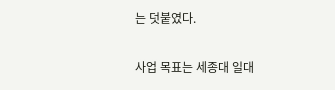는 덧붙였다.

사업 목표는 세종대 일대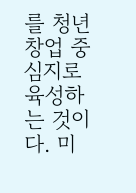를 청년 창업 중심지로 육성하는 것이다. 미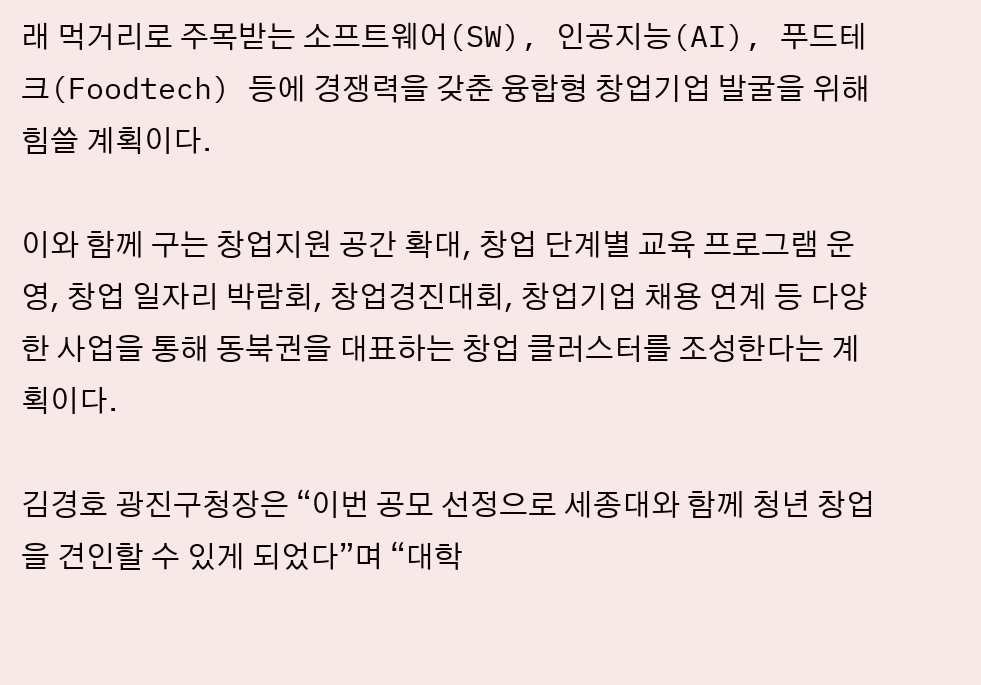래 먹거리로 주목받는 소프트웨어(SW), 인공지능(AI), 푸드테크(Foodtech) 등에 경쟁력을 갖춘 융합형 창업기업 발굴을 위해 힘쓸 계획이다.

이와 함께 구는 창업지원 공간 확대, 창업 단계별 교육 프로그램 운영, 창업 일자리 박람회, 창업경진대회, 창업기업 채용 연계 등 다양한 사업을 통해 동북권을 대표하는 창업 클러스터를 조성한다는 계획이다.

김경호 광진구청장은 “이번 공모 선정으로 세종대와 함께 청년 창업을 견인할 수 있게 되었다”며 “대학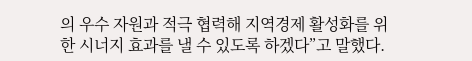의 우수 자원과 적극 협력해 지역경제 활성화를 위한 시너지 효과를 낼 수 있도록 하겠다”고 말했다.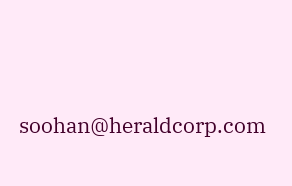soohan@heraldcorp.com